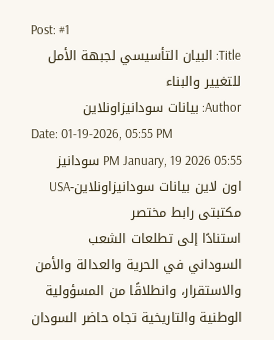Post: #1
Title: البيان التأسيسي لجبهة الأمل للتغيير والبناء
Author: بيانات سودانيزاونلاين
Date: 01-19-2026, 05:55 PM
05:55 PM January, 19 2026 سودانيز اون لاين بيانات سودانيزاونلاين-USA مكتبتى رابط مختصر
استنادًا إلى تطلعات الشعب السوداني في الحرية والعدالة والأمن والاستقرار، وانطلاقًا من المسؤولية الوطنية والتاريخية تجاه حاضر السودان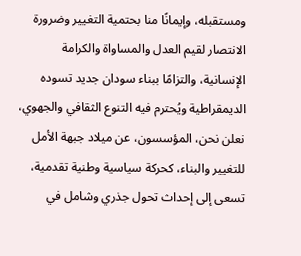ومستقبله، وإيمانًا منا بحتمية التغيير وضرورة الانتصار لقيم العدل والمساواة والكرامة الإنسانية، والتزامًا ببناء سودان جديد تسوده الديمقراطية ويُحترم فيه التنوع الثقافي والجهوي، نعلن نحن، المؤسسون، عن ميلاد جبهة الأمل للتغيير والبناء، كحركة سياسية وطنية تقدمية، تسعى إلى إحداث تحول جذري وشامل في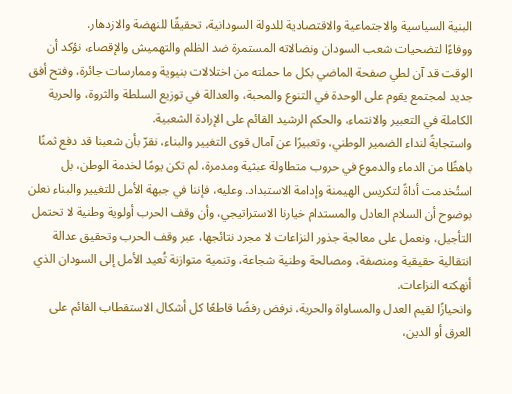البنية السياسية والاجتماعية والاقتصادية للدولة السودانية، تحقيقًا للنهضة والازدهار.
ووفاءًا لتضحيات شعب السودان ونضالاته المستمرة ضد الظلم والتهميش والإقصاء، نؤكد أن الوقت قد آن لطي صفحة الماضي بكل ما حملته من اختلالات بنيوية وممارسات جائرة، وفتح أفق جديد لمجتمع يقوم على الوحدة في التنوع والمحبة، والعدالة في توزيع السلطة والثروة، والحرية الكاملة في التعبير والانتماء، والحكم الرشيد القائم على الإرادة الشعبية.
واستجابةً لنداء الضمير الوطني، وتعبيرًا عن آمال قوى التغيير والبناء، نقرّ بأن شعبنا قد دفع ثمنًا باهظًا من الدماء والدموع في حروب متطاولة عبثية ومدمرة، لم تكن يومًا لخدمة الوطن، بل استُخدمت أداةً لتكريس الهيمنة وإدامة الاستبداد. وعليه، فإننا في جبهة الأمل للتغيير والبناء نعلن بوضوح أن السلام العادل والمستدام خيارنا الاستراتيجي، وأن وقف الحرب أولوية وطنية لا تحتمل التأجيل، ونعمل على معالجة جذور النزاعات لا مجرد نتائجها، عبر وقف الحرب وتحقيق عدالة انتقالية حقيقية ومنصفة، ومصالحة وطنية شجاعة، وتنمية متوازنة تُعيد الأمل إلى السودان الذي أنهكته النزاعات.
وانحيازًا لقيم العدل والمساواة والحرية، نرفض رفضًا قاطعًا كل أشكال الاستقطاب القائم على العرق أو الدين،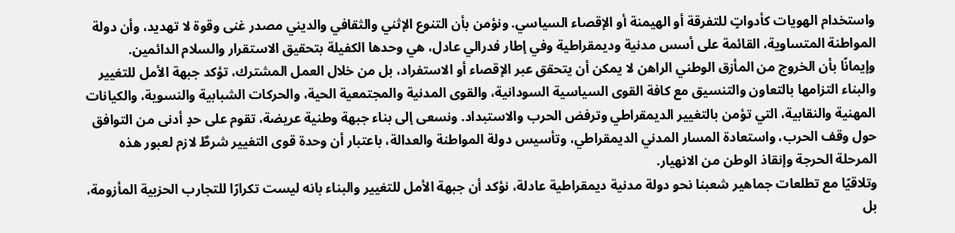واستخدام الهويات كأدواتٍ للتفرقة أو الهيمنة أو الإقصاء السياسي. ونؤمن بأن التنوع الإثني والثقافي والديني مصدر غنى وقوة لا تهديد، وأن دولة المواطنة المتساوية، القائمة على أسس مدنية وديمقراطية وفي إطار فدرالي عادل، هي وحدها الكفيلة بتحقيق الاستقرار والسلام الدائمين.
وإيمانًا بأن الخروج من المأزق الوطني الراهن لا يمكن أن يتحقق عبر الإقصاء أو الاستفراد، بل من خلال العمل المشترك، تؤكد جبهة الأمل للتغيير والبناء التزامها بالتعاون والتنسيق مع كافة القوى السياسية السودانية، والقوى المدنية والمجتمعية الحية، والحركات الشبابية والنسوية، والكيانات المهنية والنقابية، التي تؤمن بالتغيير الديمقراطي وترفض الحرب والاستبداد. ونسعى إلى بناء جبهة وطنية عريضة، تقوم على حدٍ أدنى من التوافق حول وقف الحرب، واستعادة المسار المدني الديمقراطي، وتأسيس دولة المواطنة والعدالة، باعتبار أن وحدة قوى التغيير شرطٌ لازم لعبور هذه المرحلة الحرجة وإنقاذ الوطن من الانهيار.
وتلاقيًا مع تطلعات جماهير شعبنا نحو دولة مدنية ديمقراطية عادلة، نؤكد أن جبهة الأمل للتغيير والبناء بانه ليست تكرارًا للتجارب الحزبية المأزومة، بل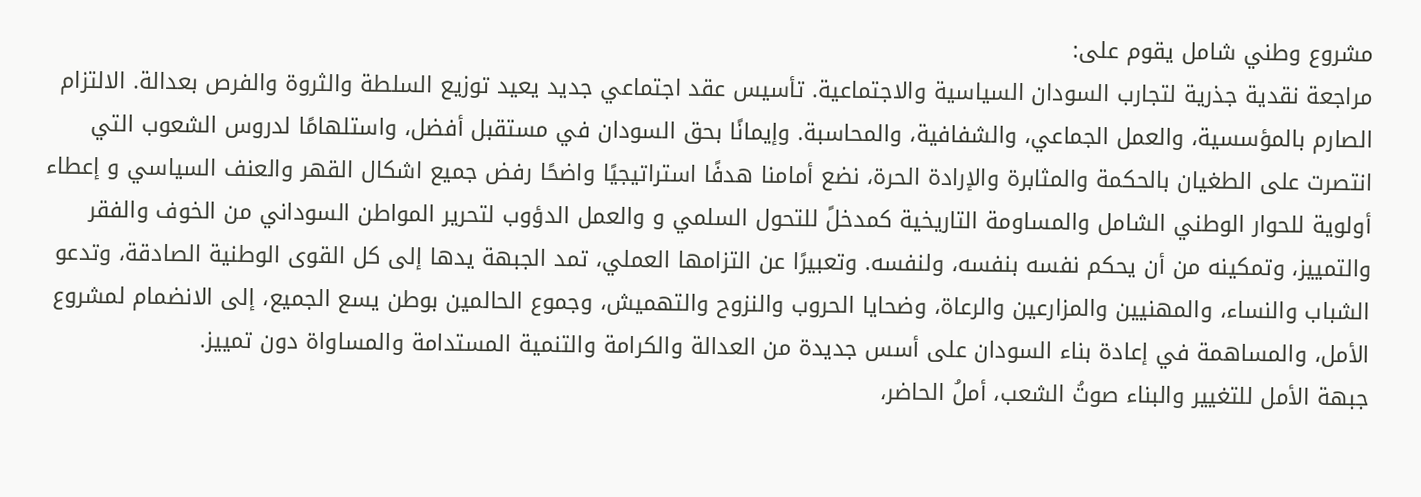مشروع وطني شامل يقوم على:
مراجعة نقدية جذرية لتجارب السودان السياسية والاجتماعية. تأسيس عقد اجتماعي جديد يعيد توزيع السلطة والثروة والفرص بعدالة. الالتزام الصارم بالمؤسسية، والعمل الجماعي، والشفافية، والمحاسبة. وإيمانًا بحق السودان في مستقبل أفضل، واستلهامًا لدروس الشعوب التي انتصرت على الطغيان بالحكمة والمثابرة والإرادة الحرة، نضع أمامنا هدفًا استراتيجيًا واضحًا رفض جميع اشكال القهر والعنف السياسي و إعطاء أولوية للحوار الوطني الشامل والمساومة التاريخية كمدخلً للتحول السلمي و والعمل الدؤوب لتحرير المواطن السوداني من الخوف والفقر والتمييز، وتمكينه من أن يحكم نفسه بنفسه، ولنفسه. وتعبيرًا عن التزامها العملي، تمد الجبهة يدها إلى كل القوى الوطنية الصادقة، وتدعو الشباب والنساء، والمهنيين والمزارعين والرعاة، وضحايا الحروب والنزوح والتهميش، وجموع الحالمين بوطن يسع الجميع، إلى الانضمام لمشروع الأمل، والمساهمة في إعادة بناء السودان على أسس جديدة من العدالة والكرامة والتنمية المستدامة والمساواة دون تمييز.
جبهة الأمل للتغيير والبناء صوتُ الشعب، أملُ الحاضر،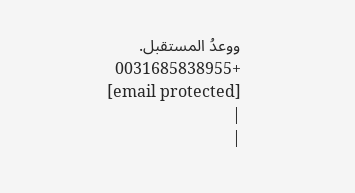ووعدُ المستقبل.
+0031685838955
[email protected]
|
|